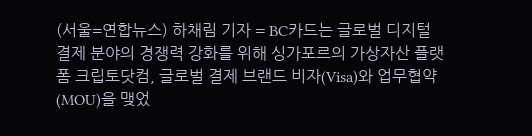(서울=연합뉴스) 하채림 기자 = BC카드는 글로벌 디지털 결제 분야의 경쟁력 강화를 위해 싱가포르의 가상자산 플랫폼 크립토닷컴, 글로벌 결제 브랜드 비자(Visa)와 업무협약(MOU)을 맺었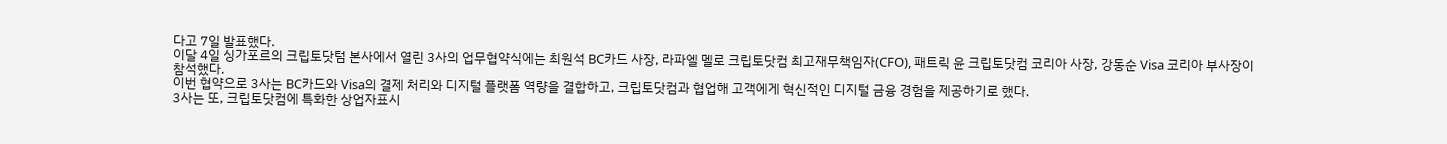다고 7일 발표했다.
이달 4일 싱가포르의 크립토닷텀 본사에서 열린 3사의 업무협약식에는 최원석 BC카드 사장, 라파엘 멜로 크립토닷컴 최고재무책임자(CFO), 패트릭 윤 크립토닷컴 코리아 사장, 강동순 Visa 코리아 부사장이 참석했다.
이번 협약으로 3사는 BC카드와 Visa의 결제 처리와 디지털 플랫폼 역량을 결합하고, 크립토닷컴과 협업해 고객에게 혁신적인 디지털 금융 경험을 제공하기로 했다.
3사는 또, 크립토닷컴에 특화한 상업자표시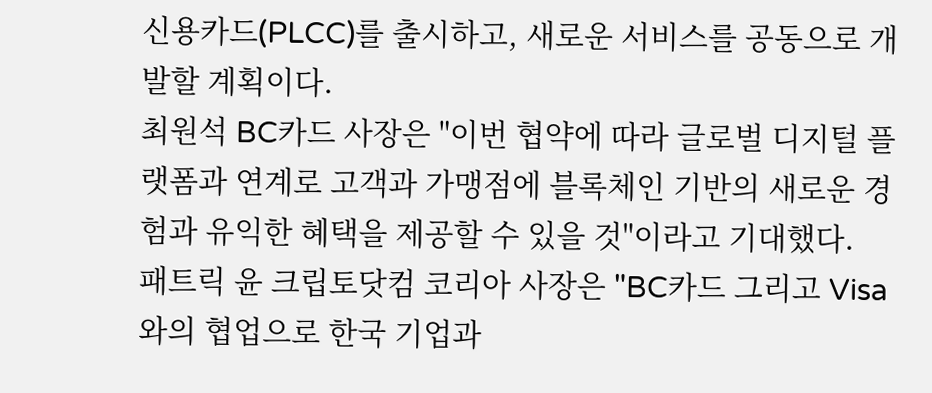신용카드(PLCC)를 출시하고, 새로운 서비스를 공동으로 개발할 계획이다.
최원석 BC카드 사장은 "이번 협약에 따라 글로벌 디지털 플랫폼과 연계로 고객과 가맹점에 블록체인 기반의 새로운 경험과 유익한 혜택을 제공할 수 있을 것"이라고 기대했다.
패트릭 윤 크립토닷컴 코리아 사장은 "BC카드 그리고 Visa와의 협업으로 한국 기업과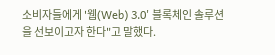소비자들에게 '웹(Web) 3.0' 블록체인 솔루션을 선보이고자 한다"고 말했다.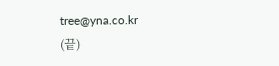tree@yna.co.kr
(끝)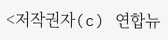<저작권자(c) 연합뉴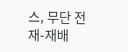스, 무단 전재-재배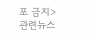포 금지>
관련뉴스